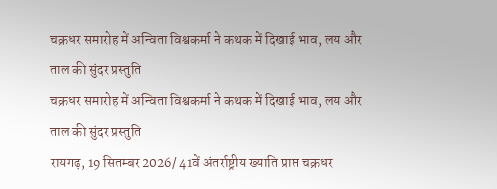चक्रधर समारोह में अन्विता विश्वकर्मा ने कथक में दिखाई भाव, लय और ताल की सुंदर प्रस्तुति
चक्रधर समारोह में अन्विता विश्वकर्मा ने कथक में दिखाई भाव, लय और ताल की सुंदर प्रस्तुति
रायगढ़, 19 सितम्बर 2026/ 41वें अंतर्राष्ट्रीय ख्याति प्राप्त चक्रधर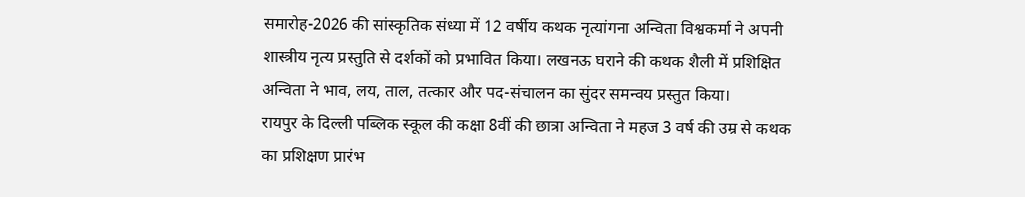समारोह-2026 की सांस्कृतिक संध्या में 12 वर्षीय कथक नृत्यांगना अन्विता विश्वकर्मा ने अपनी शास्त्रीय नृत्य प्रस्तुति से दर्शकों को प्रभावित किया। लखनऊ घराने की कथक शैली में प्रशिक्षित अन्विता ने भाव, लय, ताल, तत्कार और पद-संचालन का सुंदर समन्वय प्रस्तुत किया।
रायपुर के दिल्ली पब्लिक स्कूल की कक्षा 8वीं की छात्रा अन्विता ने महज 3 वर्ष की उम्र से कथक का प्रशिक्षण प्रारंभ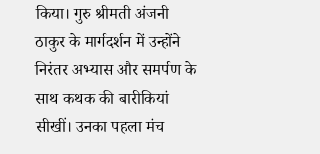किया। गुरु श्रीमती अंजनी ठाकुर के मार्गदर्शन में उन्होंने निरंतर अभ्यास और समर्पण के साथ कथक की बारीकियां सीखीं। उनका पहला मंच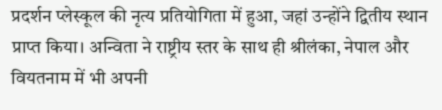प्रदर्शन प्लेस्कूल की नृत्य प्रतियोगिता में हुआ, जहां उन्होंने द्वितीय स्थान प्राप्त किया। अन्विता ने राष्ट्रीय स्तर के साथ ही श्रीलंका, नेपाल और वियतनाम में भी अपनी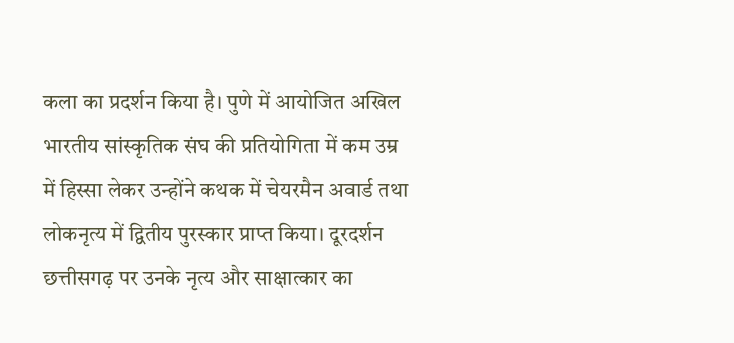कला का प्रदर्शन किया है। पुणे में आयोजित अखिल भारतीय सांस्कृतिक संघ की प्रतियोगिता में कम उम्र में हिस्सा लेकर उन्होंने कथक में चेयरमैन अवार्ड तथा लोकनृत्य में द्वितीय पुरस्कार प्राप्त किया। दूरदर्शन छत्तीसगढ़ पर उनके नृत्य और साक्षात्कार का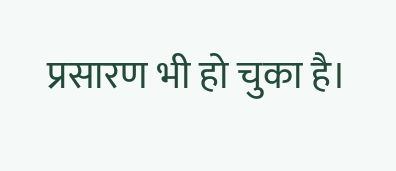प्रसारण भी हो चुका है।